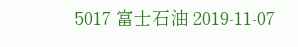5017 富士石油 2019-11-07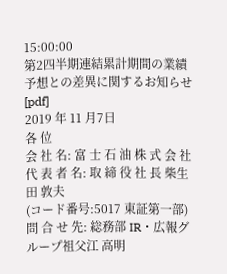15:00:00
第2四半期連結累計期間の業績予想との差異に関するお知らせ [pdf]
2019 年 11 月7日
各 位
会 社 名: 富 士 石 油 株 式 会 社
代 表 者 名: 取 締 役 社 長 柴生田 敦夫
(コード番号:5017 東証第一部)
問 合 せ 先: 総務部 IR・広報グループ祖父江 高明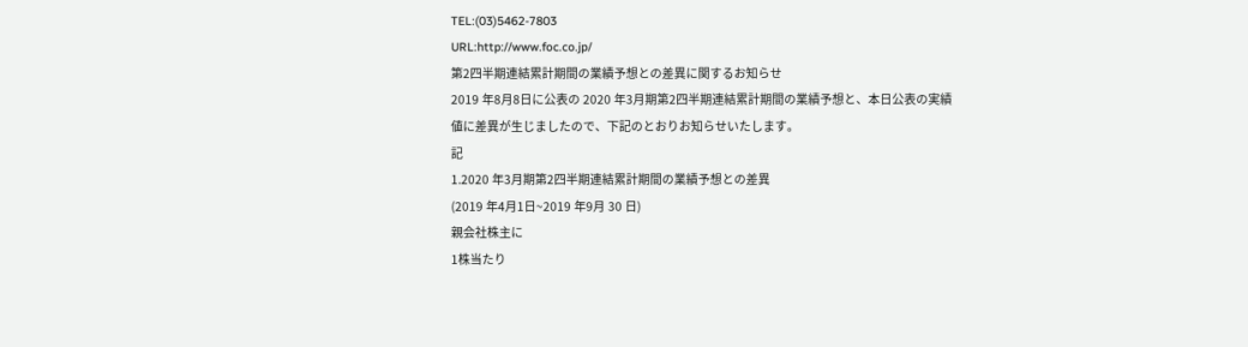TEL:(03)5462-7803
URL:http://www.foc.co.jp/
第2四半期連結累計期間の業績予想との差異に関するお知らせ
2019 年8月8日に公表の 2020 年3月期第2四半期連結累計期間の業績予想と、本日公表の実績
値に差異が生じましたので、下記のとおりお知らせいたします。
記
1.2020 年3月期第2四半期連結累計期間の業績予想との差異
(2019 年4月1日~2019 年9月 30 日)
親会社株主に
1株当たり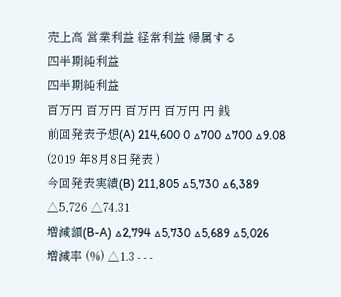売上高 営業利益 経常利益 帰属する
四半期純利益
四半期純利益
百万円 百万円 百万円 百万円 円 銭
前回発表予想(A) 214,600 0 △700 △700 △9.08
(2019 年8月8日発表 )
今回発表実績(B) 211,805 △5,730 △6,389 △5,726 △74.31
増減額(B-A) △2,794 △5,730 △5,689 △5,026
増減率 (%) △1.3 - - -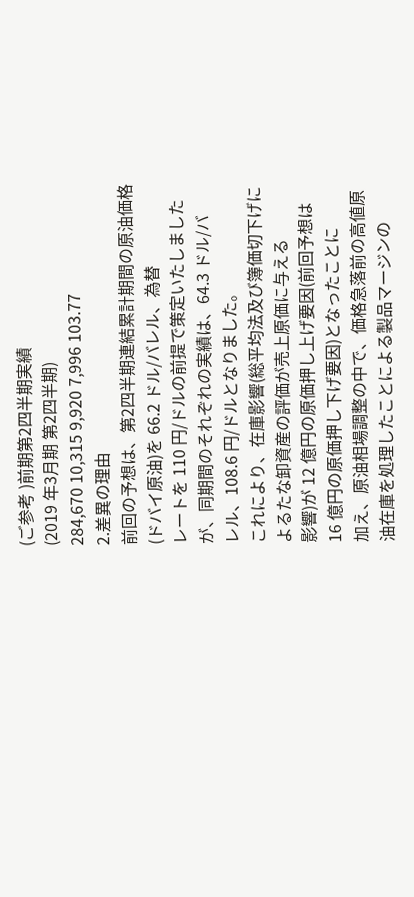(ご参考 )前期第2四半期実績
(2019 年3月期 第2四半期)
284,670 10,315 9,920 7,996 103.77
2.差異の理由
前回の予想は、第2四半期連結累計期間の原油価格(ドバイ原油)を 66.2 ドル/バレル、為替
レートを 110 円/ドルの前提で策定いたしましたが、同期間のそれぞれの実績は、64.3 ドル/バ
レル、108.6 円/ドルとなりました。
これにより、在庫影響(総平均法及び簿価切下げによるたな卸資産の評価が売上原価に与える
影響)が 12 億円の原価押し上げ要因(前回予想は 16 億円の原価押し下げ要因)となったことに
加え、原油相場調整の中で、価格急落前の高値原油在庫を処理したことによる製品マージンの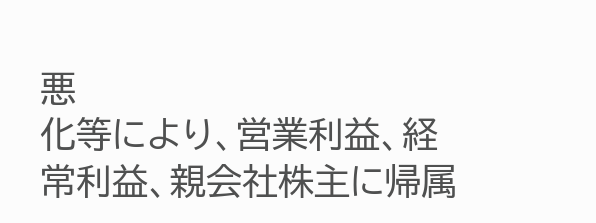悪
化等により、営業利益、経常利益、親会社株主に帰属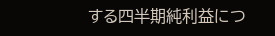する四半期純利益につ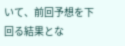いて、前回予想を下
回る結果とな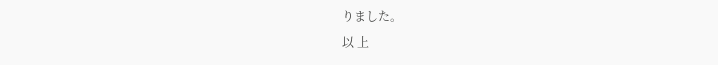りました。
以 上